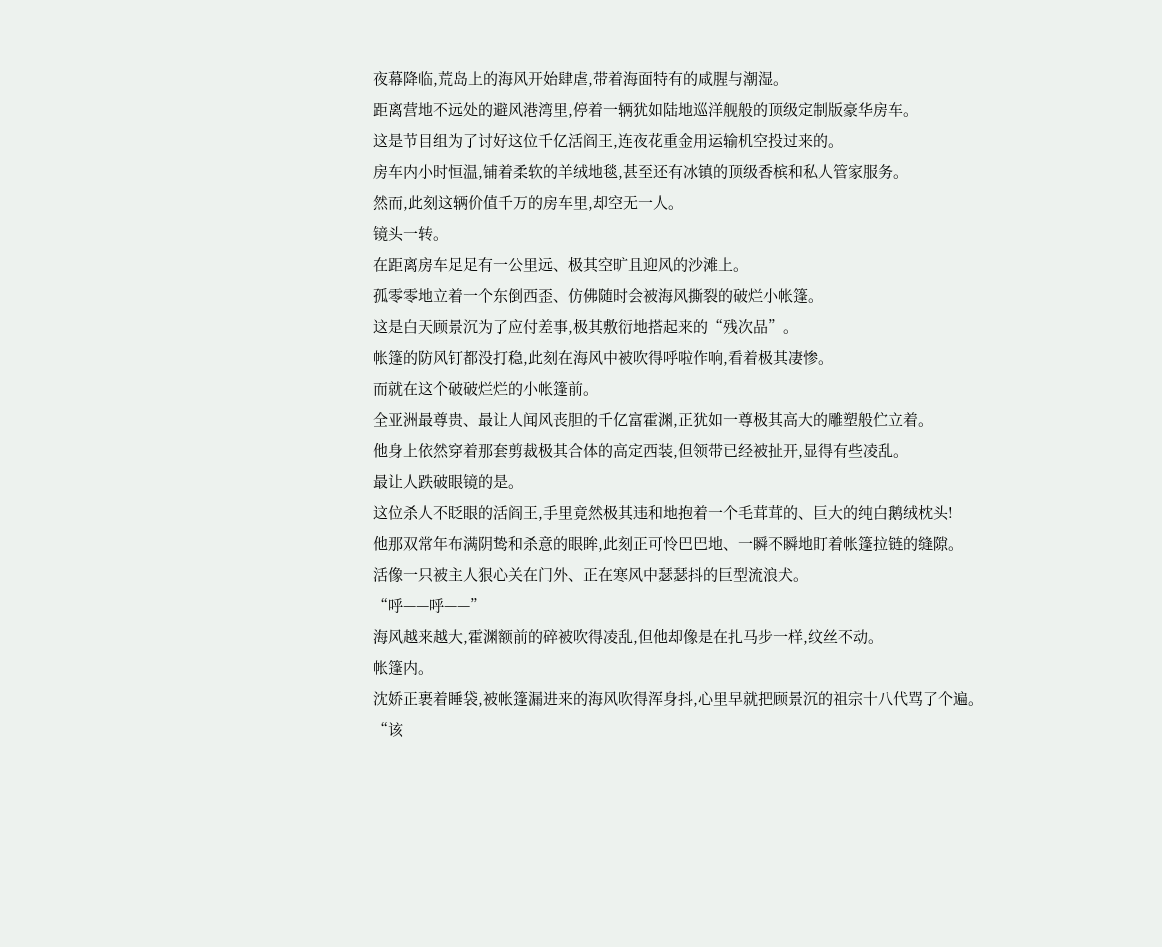夜幕降临,荒岛上的海风开始肆虐,带着海面特有的咸腥与潮湿。
距离营地不远处的避风港湾里,停着一辆犹如陆地巡洋舰般的顶级定制版豪华房车。
这是节目组为了讨好这位千亿活阎王,连夜花重金用运输机空投过来的。
房车内小时恒温,铺着柔软的羊绒地毯,甚至还有冰镇的顶级香槟和私人管家服务。
然而,此刻这辆价值千万的房车里,却空无一人。
镜头一转。
在距离房车足足有一公里远、极其空旷且迎风的沙滩上。
孤零零地立着一个东倒西歪、仿佛随时会被海风撕裂的破烂小帐篷。
这是白天顾景沉为了应付差事,极其敷衍地搭起来的“残次品”。
帐篷的防风钉都没打稳,此刻在海风中被吹得呼啦作响,看着极其凄惨。
而就在这个破破烂烂的小帐篷前。
全亚洲最尊贵、最让人闻风丧胆的千亿富霍渊,正犹如一尊极其高大的雕塑般伫立着。
他身上依然穿着那套剪裁极其合体的高定西装,但领带已经被扯开,显得有些凌乱。
最让人跌破眼镜的是。
这位杀人不眨眼的活阎王,手里竟然极其违和地抱着一个毛茸茸的、巨大的纯白鹅绒枕头!
他那双常年布满阴鸷和杀意的眼眸,此刻正可怜巴巴地、一瞬不瞬地盯着帐篷拉链的缝隙。
活像一只被主人狠心关在门外、正在寒风中瑟瑟抖的巨型流浪犬。
“呼——呼——”
海风越来越大,霍渊额前的碎被吹得凌乱,但他却像是在扎马步一样,纹丝不动。
帐篷内。
沈娇正裹着睡袋,被帐篷漏进来的海风吹得浑身抖,心里早就把顾景沉的祖宗十八代骂了个遍。
“该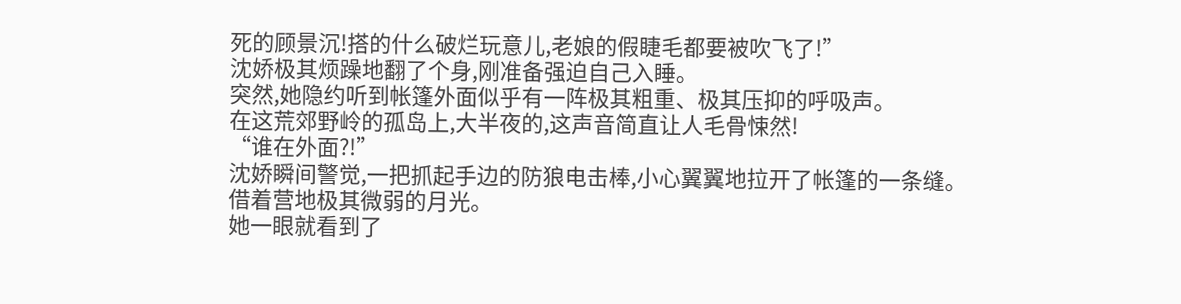死的顾景沉!搭的什么破烂玩意儿,老娘的假睫毛都要被吹飞了!”
沈娇极其烦躁地翻了个身,刚准备强迫自己入睡。
突然,她隐约听到帐篷外面似乎有一阵极其粗重、极其压抑的呼吸声。
在这荒郊野岭的孤岛上,大半夜的,这声音简直让人毛骨悚然!
“谁在外面?!”
沈娇瞬间警觉,一把抓起手边的防狼电击棒,小心翼翼地拉开了帐篷的一条缝。
借着营地极其微弱的月光。
她一眼就看到了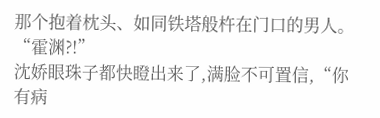那个抱着枕头、如同铁塔般杵在门口的男人。
“霍渊?!”
沈娇眼珠子都快瞪出来了,满脸不可置信,“你有病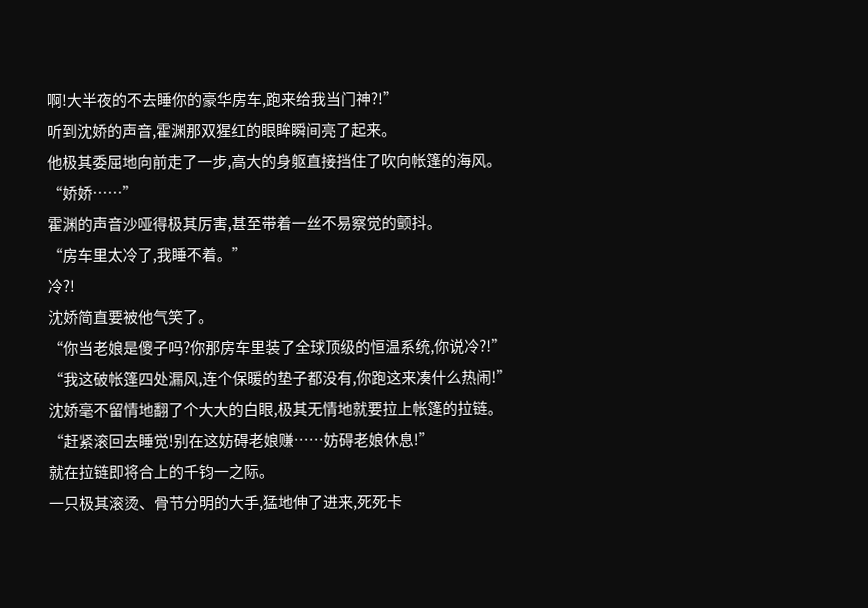啊!大半夜的不去睡你的豪华房车,跑来给我当门神?!”
听到沈娇的声音,霍渊那双猩红的眼眸瞬间亮了起来。
他极其委屈地向前走了一步,高大的身躯直接挡住了吹向帐篷的海风。
“娇娇……”
霍渊的声音沙哑得极其厉害,甚至带着一丝不易察觉的颤抖。
“房车里太冷了,我睡不着。”
冷?!
沈娇简直要被他气笑了。
“你当老娘是傻子吗?你那房车里装了全球顶级的恒温系统,你说冷?!”
“我这破帐篷四处漏风,连个保暖的垫子都没有,你跑这来凑什么热闹!”
沈娇毫不留情地翻了个大大的白眼,极其无情地就要拉上帐篷的拉链。
“赶紧滚回去睡觉!别在这妨碍老娘赚……妨碍老娘休息!”
就在拉链即将合上的千钧一之际。
一只极其滚烫、骨节分明的大手,猛地伸了进来,死死卡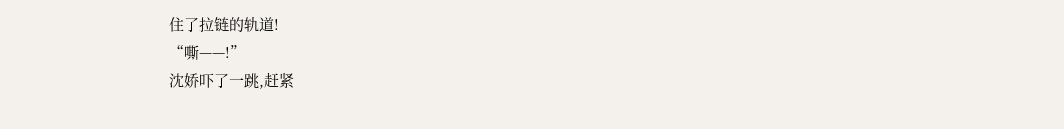住了拉链的轨道!
“嘶——!”
沈娇吓了一跳,赶紧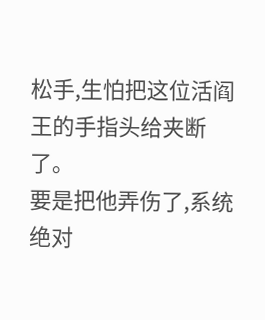松手,生怕把这位活阎王的手指头给夹断了。
要是把他弄伤了,系统绝对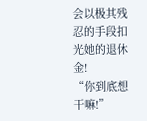会以极其残忍的手段扣光她的退休金!
“你到底想干嘛!”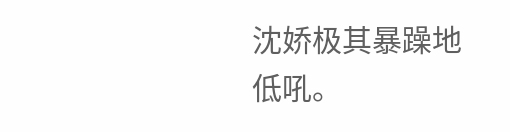沈娇极其暴躁地低吼。